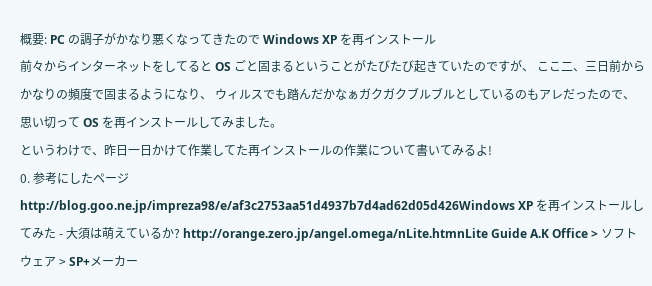概要: PC の調子がかなり悪くなってきたので Windows XP を再インストール
前々からインターネットをしてると OS ごと固まるということがたびたび起きていたのですが、 ここ二、三日前からかなりの頻度で固まるようになり、 ウィルスでも踏んだかなぁガクガクブルブルとしているのもアレだったので、 思い切って OS を再インストールしてみました。
というわけで、昨日一日かけて作業してた再インストールの作業について書いてみるよ!
0. 参考にしたページ
http://blog.goo.ne.jp/impreza98/e/af3c2753aa51d4937b7d4ad62d05d426Windows XP を再インストールしてみた - 大須は萌えているか? http://orange.zero.jp/angel.omega/nLite.htmnLite Guide A.K Office > ソフトウェア > SP+メーカー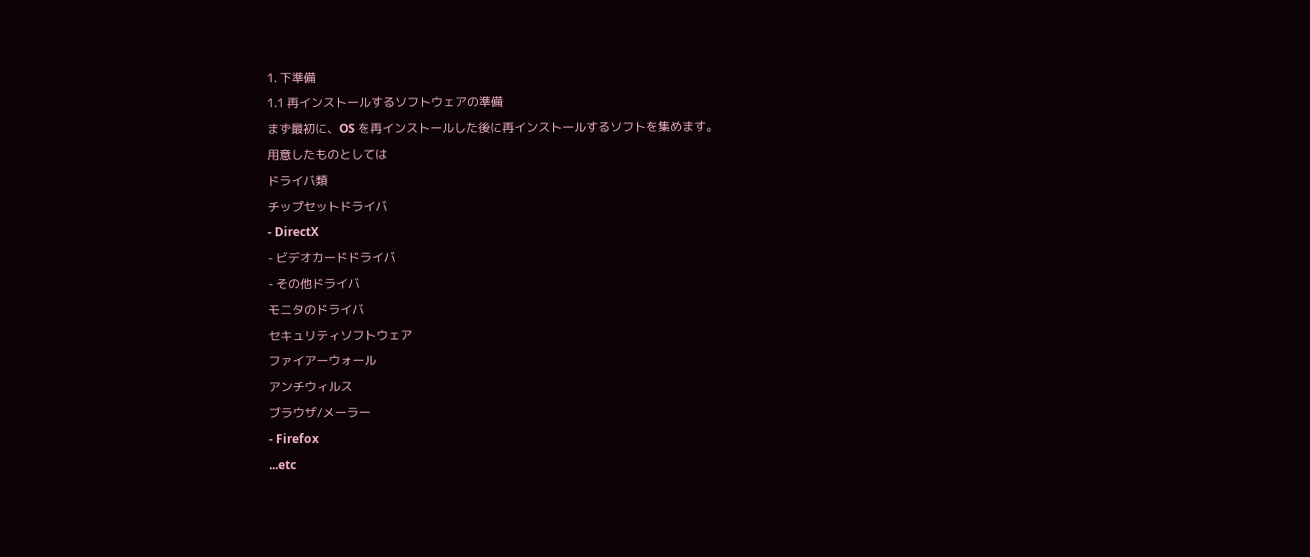1. 下準備
1.1 再インストールするソフトウェアの準備
まず最初に、OS を再インストールした後に再インストールするソフトを集めます。
用意したものとしては
ドライバ類
チップセットドライバ
- DirectX
- ビデオカードドライバ
- その他ドライバ
モニタのドライバ
セキュリティソフトウェア
ファイアーウォール
アンチウィルス
ブラウザ/メーラー
- Firefox
...etc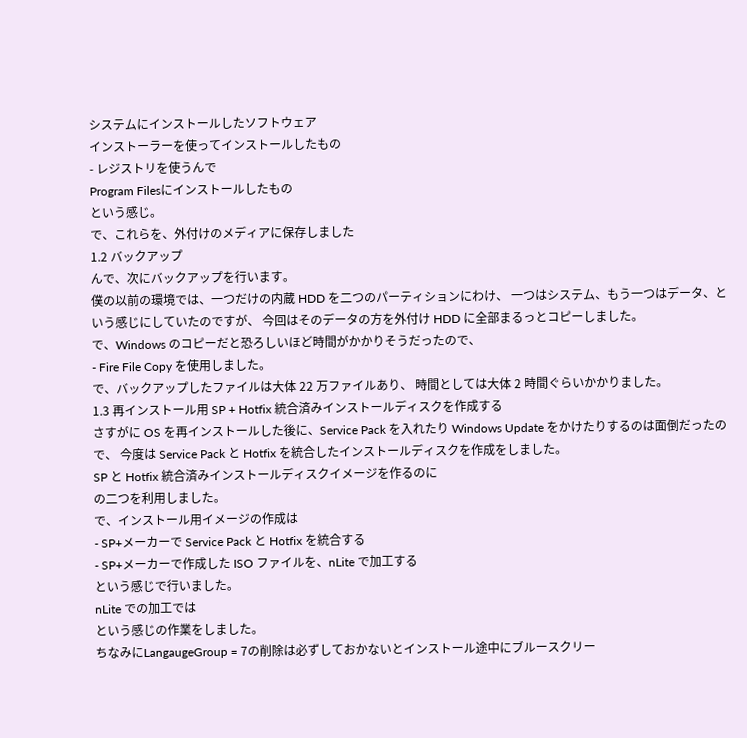システムにインストールしたソフトウェア
インストーラーを使ってインストールしたもの
- レジストリを使うんで
Program Filesにインストールしたもの
という感じ。
で、これらを、外付けのメディアに保存しました
1.2 バックアップ
んで、次にバックアップを行います。
僕の以前の環境では、一つだけの内蔵 HDD を二つのパーティションにわけ、 一つはシステム、もう一つはデータ、という感じにしていたのですが、 今回はそのデータの方を外付け HDD に全部まるっとコピーしました。
で、Windows のコピーだと恐ろしいほど時間がかかりそうだったので、
- Fire File Copy を使用しました。
で、バックアップしたファイルは大体 22 万ファイルあり、 時間としては大体 2 時間ぐらいかかりました。
1.3 再インストール用 SP + Hotfix 統合済みインストールディスクを作成する
さすがに OS を再インストールした後に、Service Pack を入れたり Windows Update をかけたりするのは面倒だったので、 今度は Service Pack と Hotfix を統合したインストールディスクを作成をしました。
SP と Hotfix 統合済みインストールディスクイメージを作るのに
の二つを利用しました。
で、インストール用イメージの作成は
- SP+メーカーで Service Pack と Hotfix を統合する
- SP+メーカーで作成した ISO ファイルを、nLite で加工する
という感じで行いました。
nLite での加工では
という感じの作業をしました。
ちなみにLangaugeGroup = 7の削除は必ずしておかないとインストール途中にブルースクリー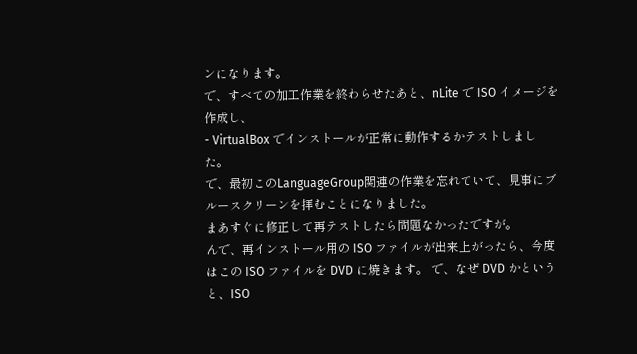ンになります。
で、すべての加工作業を終わらせたあと、nLite で ISO イメージを作成し、
- VirtualBox でインストールが正常に動作するかテストしました。
で、最初このLanguageGroup関連の作業を忘れていて、見事にブルースクリーンを拝むことになりました。
まあすぐに修正して再テストしたら問題なかったですが。
んで、再インストール用の ISO ファイルが出来上がったら、今度はこの ISO ファイルを DVD に焼きます。 で、なぜ DVD かというと、ISO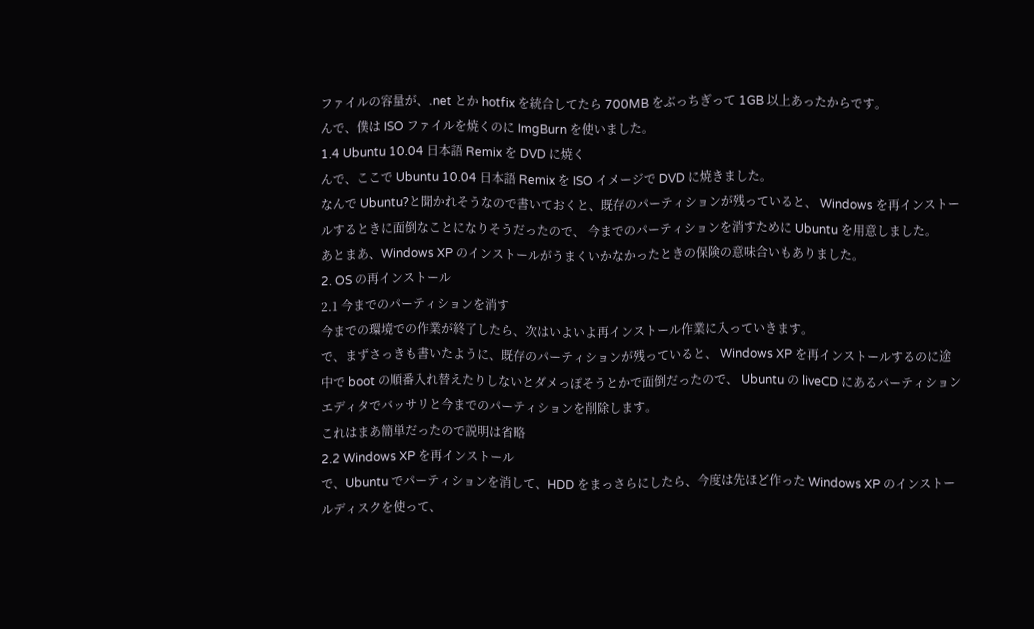ファイルの容量が、.net とか hotfix を統合してたら 700MB をぶっちぎって 1GB 以上あったからです。
んで、僕は ISO ファイルを焼くのに ImgBurn を使いました。
1.4 Ubuntu 10.04 日本語 Remix を DVD に焼く
んで、ここで Ubuntu 10.04 日本語 Remix を ISO イメージで DVD に焼きました。
なんで Ubuntu?と聞かれそうなので書いておくと、既存のパーティションが残っていると、 Windows を再インストールするときに面倒なことになりそうだったので、 今までのパーティションを消すために Ubuntu を用意しました。
あとまあ、Windows XP のインストールがうまくいかなかったときの保険の意味合いもありました。
2. OS の再インストール
2.1 今までのパーティションを消す
今までの環境での作業が終了したら、次はいよいよ再インストール作業に入っていきます。
で、まずさっきも書いたように、既存のパーティションが残っていると、 Windows XP を再インストールするのに途中で boot の順番入れ替えたりしないとダメっぽそうとかで面倒だったので、 Ubuntu の liveCD にあるパーティションエディタでバッサリと今までのパーティションを削除します。
これはまあ簡単だったので説明は省略
2.2 Windows XP を再インストール
で、Ubuntu でパーティションを消して、HDD をまっさらにしたら、今度は先ほど作った Windows XP のインストールディスクを使って、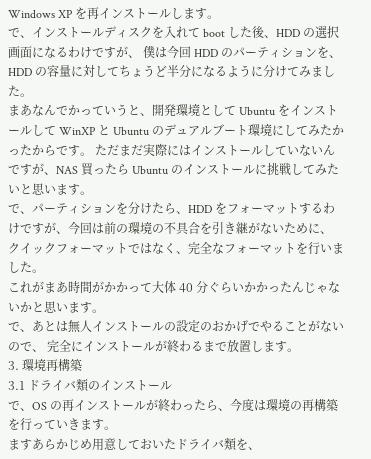Windows XP を再インストールします。
で、インストールディスクを入れて boot した後、HDD の選択画面になるわけですが、 僕は今回 HDD のパーティションを、HDD の容量に対してちょうど半分になるように分けてみました。
まあなんでかっていうと、開発環境として Ubuntu をインストールして WinXP と Ubuntu のデュアルブート環境にしてみたかったからです。 ただまだ実際にはインストールしていないんですが、NAS 買ったら Ubuntu のインストールに挑戦してみたいと思います。
で、パーティションを分けたら、HDD をフォーマットするわけですが、今回は前の環境の不具合を引き継がないために、 クイックフォーマットではなく、完全なフォーマットを行いました。
これがまあ時間がかかって大体 40 分ぐらいかかったんじゃないかと思います。
で、あとは無人インストールの設定のおかげでやることがないので、 完全にインストールが終わるまで放置します。
3. 環境再構築
3.1 ドライバ類のインストール
で、OS の再インストールが終わったら、今度は環境の再構築を行っていきます。
ますあらかじめ用意しておいたドライバ類を、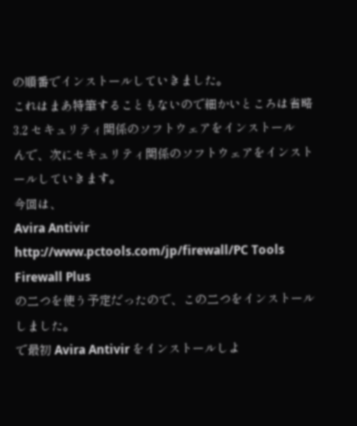の順番でインストールしていきました。
これはまあ特筆することもないので細かいところは省略
3.2 セキュリティ関係のソフトウェアをインストール
んで、次にセキュリティ関係のソフトウェアをインストールしていきます。
今回は、
Avira Antivir http://www.pctools.com/jp/firewall/PC Tools Firewall Plus
の二つを使う予定だったので、この二つをインストールしました。
で最初 Avira Antivir をインストールしよ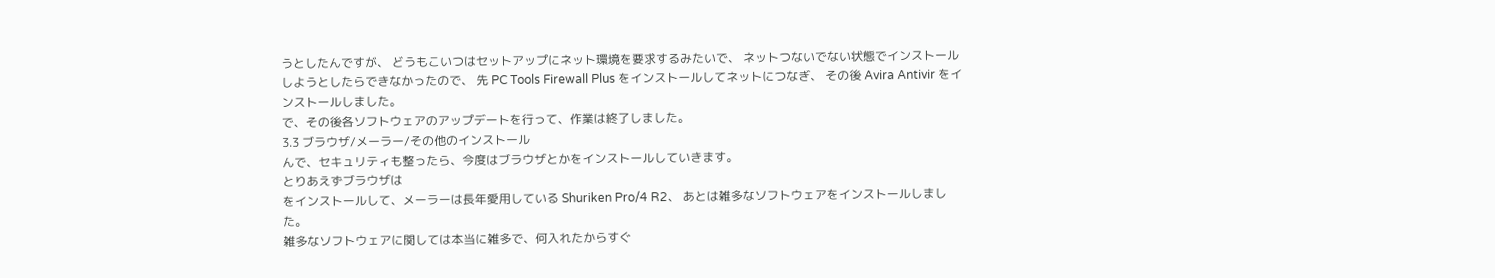うとしたんですが、 どうもこいつはセットアップにネット環境を要求するみたいで、 ネットつないでない状態でインストールしようとしたらできなかったので、 先 PC Tools Firewall Plus をインストールしてネットにつなぎ、 その後 Avira Antivir をインストールしました。
で、その後各ソフトウェアのアップデートを行って、作業は終了しました。
3.3 ブラウザ/メーラー/その他のインストール
んで、セキュリティも整ったら、今度はブラウザとかをインストールしていきます。
とりあえずブラウザは
をインストールして、メーラーは長年愛用している Shuriken Pro/4 R2、 あとは雑多なソフトウェアをインストールしました。
雑多なソフトウェアに関しては本当に雑多で、何入れたからすぐ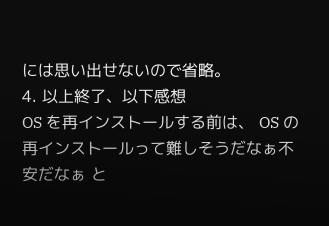には思い出せないので省略。
4. 以上終了、以下感想
OS を再インストールする前は、 OS の再インストールって難しそうだなぁ不安だなぁ と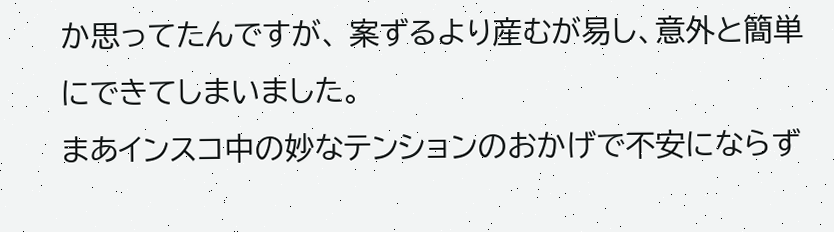か思ってたんですが、 案ずるより産むが易し、意外と簡単にできてしまいました。
まあインスコ中の妙なテンションのおかげで不安にならず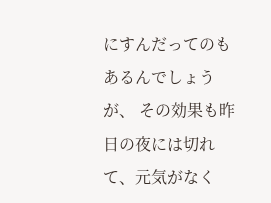にすんだってのもあるんでしょうが、 その効果も昨日の夜には切れて、元気がなく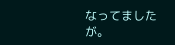なってましたが。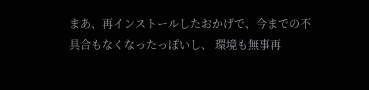まあ、再インストールしたおかげで、今までの不具合もなくなったっぽいし、 環境も無事再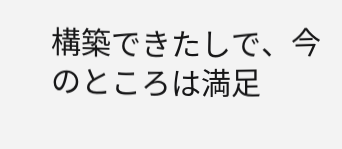構築できたしで、今のところは満足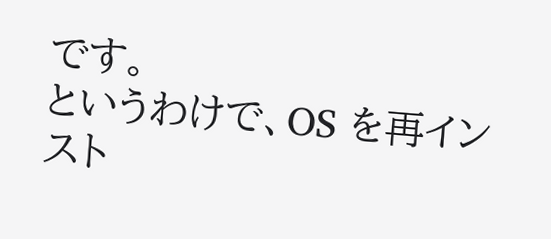です。
というわけで、OS を再インスト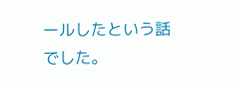ールしたという話でした。